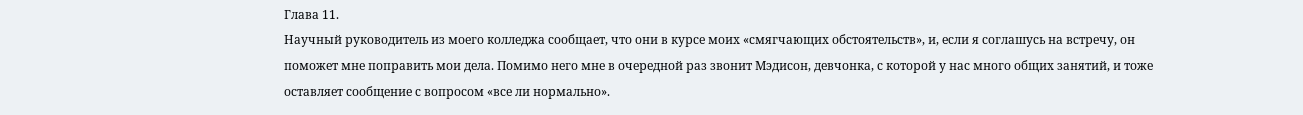Глава 11.
Научный руководитель из моего колледжа сообщает, что они в курсе моих «смягчающих обстоятельств», и, если я соглашусь на встречу, он поможет мне поправить мои дела. Помимо него мне в очередной раз звонит Мэдисон, девчонка, с которой у нас много общих занятий, и тоже оставляет сообщение с вопросом «все ли нормально».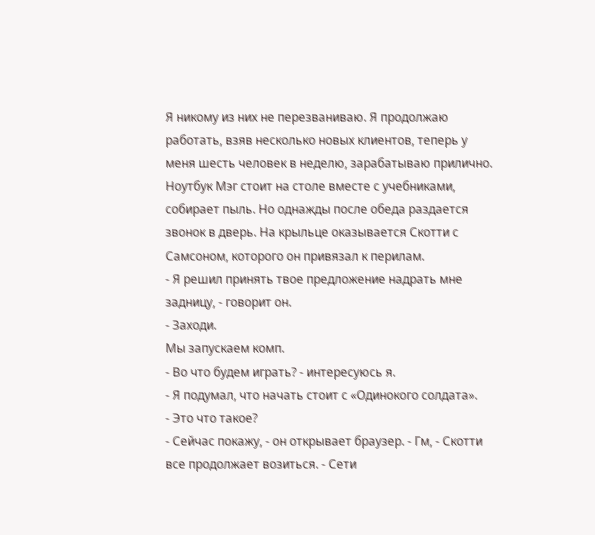Я никому из них не перезваниваю. Я продолжаю работать, взяв несколько новых клиентов, теперь у меня шесть человек в неделю, зарабатываю прилично. Ноутбук Мэг стоит на столе вместе с учебниками, собирает пыль. Но однажды после обеда раздается звонок в дверь. На крыльце оказывается Скотти с Самсоном, которого он привязал к перилам.
- Я решил принять твое предложение надрать мне задницу, - говорит он.
- Заходи.
Мы запускаем комп.
- Во что будем играть? - интересуюсь я.
- Я подумал, что начать стоит с «Одинокого солдата».
- Это что такое?
- Сейчас покажу, - он открывает браузер. - Гм, - Скотти все продолжает возиться. - Сети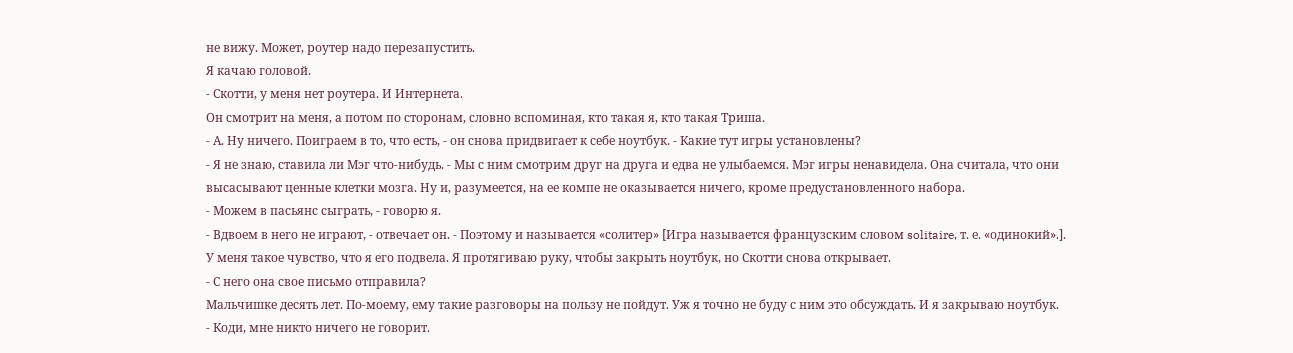не вижу. Может, роутер надо перезапустить.
Я качаю головой.
- Скотти, у меня нет роутера. И Интернета.
Он смотрит на меня, а потом по сторонам, словно вспоминая, кто такая я, кто такая Триша.
- А. Ну ничего. Поиграем в то, что есть, - он снова придвигает к себе ноутбук. - Какие тут игры установлены?
- Я не знаю, ставила ли Мэг что-нибудь. - Мы с ним смотрим друг на друга и едва не улыбаемся. Мэг игры ненавидела. Она считала, что они высасывают ценные клетки мозга. Ну и, разумеется, на ее компе не оказывается ничего, кроме предустановленного набора.
- Можем в пасьянс сыграть, - говорю я.
- Вдвоем в него не играют, - отвечает он. - Поэтому и называется «солитер» [Игра называется французским словом solitaire, т. е. «одинокий».].
У меня такое чувство, что я его подвела. Я протягиваю руку, чтобы закрыть ноутбук, но Скотти снова открывает.
- С него она свое письмо отправила?
Мальчишке десять лет. По-моему, ему такие разговоры на пользу не пойдут. Уж я точно не буду с ним это обсуждать. И я закрываю ноутбук.
- Коди, мне никто ничего не говорит.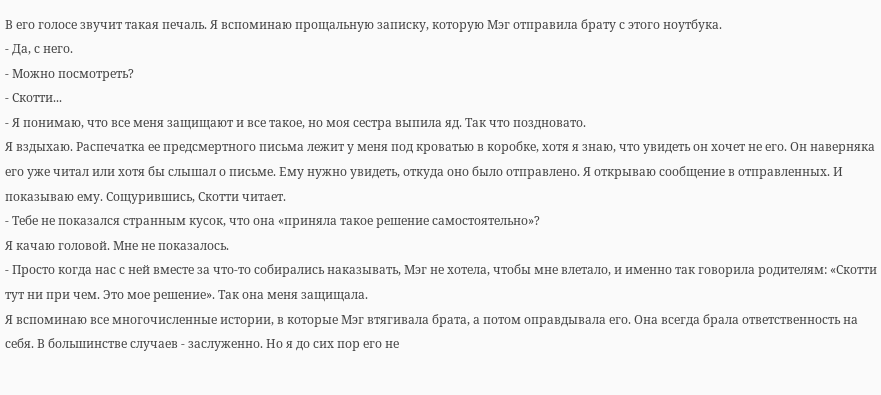В его голосе звучит такая печаль. Я вспоминаю прощальную записку, которую Мэг отправила брату с этого ноутбука.
- Да, с него.
- Можно посмотреть?
- Скотти...
- Я понимаю, что все меня защищают и все такое, но моя сестра выпила яд. Так что поздновато.
Я вздыхаю. Распечатка ее предсмертного письма лежит у меня под кроватью в коробке, хотя я знаю, что увидеть он хочет не его. Он наверняка его уже читал или хотя бы слышал о письме. Ему нужно увидеть, откуда оно было отправлено. Я открываю сообщение в отправленных. И показываю ему. Сощурившись, Скотти читает.
- Тебе не показался странным кусок, что она «приняла такое решение самостоятельно»?
Я качаю головой. Мне не показалось.
- Просто когда нас с ней вместе за что-то собирались наказывать, Мэг не хотела, чтобы мне влетало, и именно так говорила родителям: «Скотти тут ни при чем. Это мое решение». Так она меня защищала.
Я вспоминаю все многочисленные истории, в которые Мэг втягивала брата, а потом оправдывала его. Она всегда брала ответственность на себя. В большинстве случаев - заслуженно. Но я до сих пор его не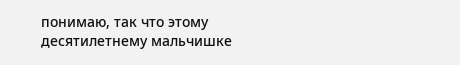понимаю, так что этому десятилетнему мальчишке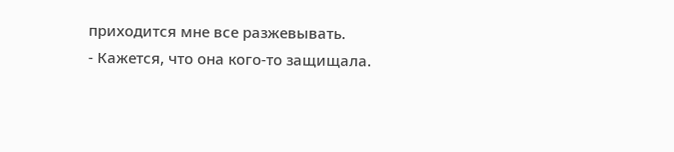приходится мне все разжевывать.
- Кажется, что она кого-то защищала.